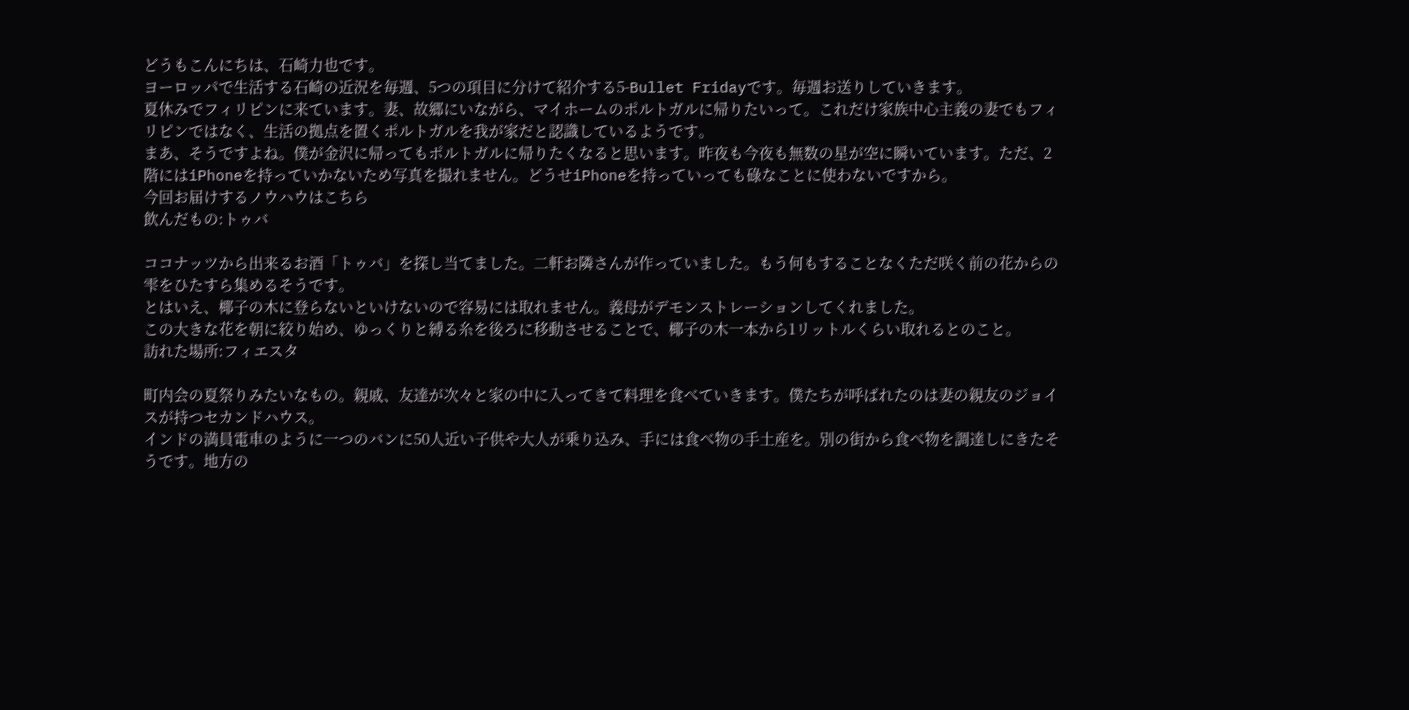どうもこんにちは、石崎力也です。
ヨーロッパで生活する石崎の近況を毎週、5つの項目に分けて紹介する5-Bullet Fridayです。毎週お送りしていきます。
夏休みでフィリピンに来ています。妻、故郷にいながら、マイホームのポルトガルに帰りたいって。これだけ家族中心主義の妻でもフィリピンではなく、生活の拠点を置くポルトガルを我が家だと認識しているようです。
まあ、そうですよね。僕が金沢に帰ってもポルトガルに帰りたくなると思います。昨夜も今夜も無数の星が空に瞬いています。ただ、2階にはiPhoneを持っていかないため写真を撮れません。どうせiPhoneを持っていっても碌なことに使わないですから。
今回お届けするノウハウはこちら
飲んだもの:トゥバ

ココナッツから出来るお酒「トゥバ」を探し当てました。二軒お隣さんが作っていました。もう何もすることなくただ咲く前の花からの雫をひたすら集めるそうです。
とはいえ、椰子の木に登らないといけないので容易には取れません。義母がデモンストレーションしてくれました。
この大きな花を朝に絞り始め、ゆっくりと縛る糸を後ろに移動させることで、椰子の木一本から1リットルくらい取れるとのこと。
訪れた場所:フィエスタ

町内会の夏祭りみたいなもの。親戚、友達が次々と家の中に入ってきて料理を食べていきます。僕たちが呼ばれたのは妻の親友のジョイスが持つセカンドハウス。
インドの満員電車のように一つのバンに50人近い子供や大人が乗り込み、手には食べ物の手土産を。別の街から食べ物を調達しにきたそうです。地方の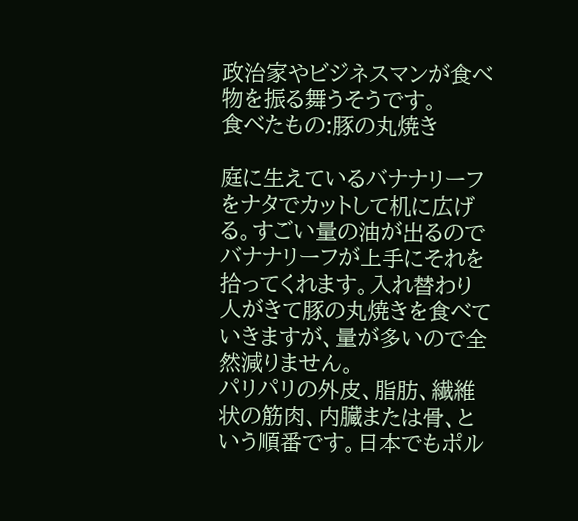政治家やビジネスマンが食べ物を振る舞うそうです。
食べたもの:豚の丸焼き

庭に生えているバナナリーフをナタでカットして机に広げる。すごい量の油が出るのでバナナリーフが上手にそれを拾ってくれます。入れ替わり人がきて豚の丸焼きを食べていきますが、量が多いので全然減りません。
パリパリの外皮、脂肪、繊維状の筋肉、内臓または骨、という順番です。日本でもポル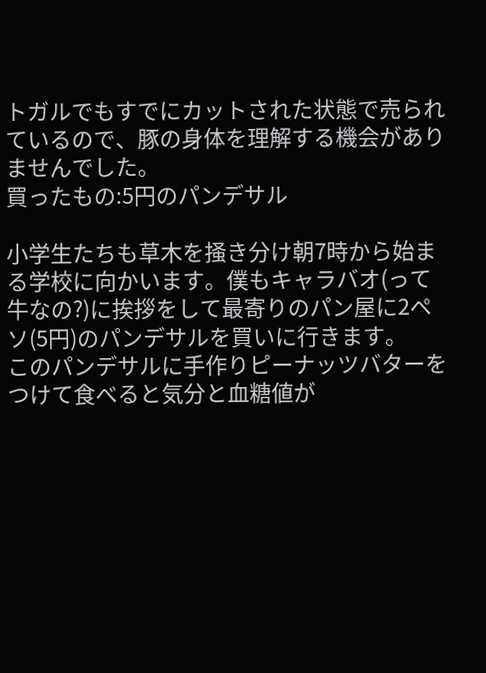トガルでもすでにカットされた状態で売られているので、豚の身体を理解する機会がありませんでした。
買ったもの:5円のパンデサル

小学生たちも草木を掻き分け朝7時から始まる学校に向かいます。僕もキャラバオ(って牛なの?)に挨拶をして最寄りのパン屋に2ペソ(5円)のパンデサルを買いに行きます。
このパンデサルに手作りピーナッツバターをつけて食べると気分と血糖値が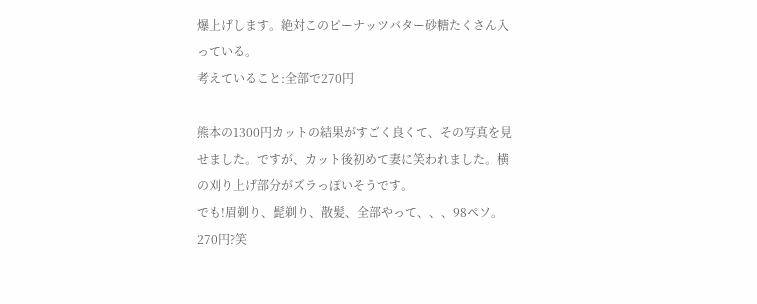爆上げします。絶対このピーナッツバター砂糖たくさん入っている。
考えていること:全部で270円

熊本の1300円カットの結果がすごく良くて、その写真を見せました。ですが、カット後初めて妻に笑われました。横の刈り上げ部分がズラっぽいそうです。
でも!眉剃り、髭剃り、散髪、全部やって、、、98ペソ。270円?笑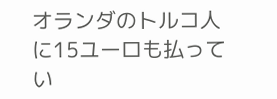オランダのトルコ人に15ユーロも払ってい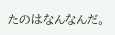たのはなんなんだ。